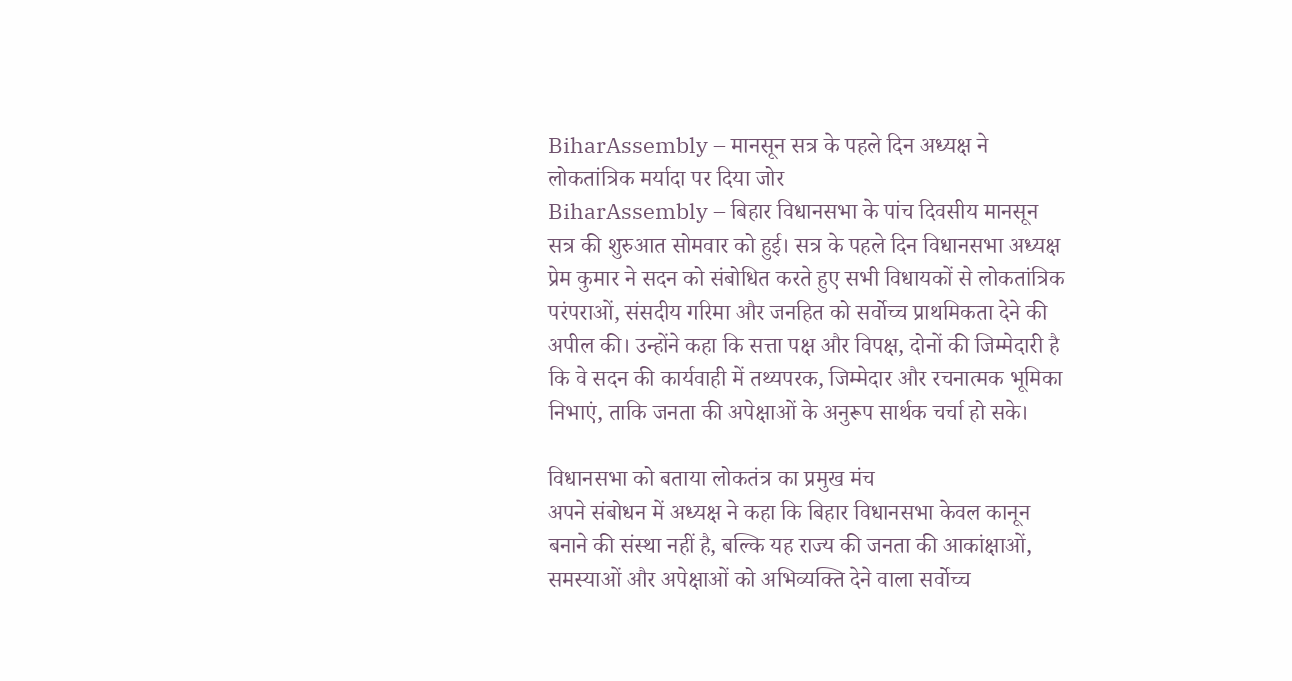BiharAssembly – मानसून सत्र के पहले दिन अध्यक्ष ने लोकतांत्रिक मर्यादा पर दिया जोर
BiharAssembly – बिहार विधानसभा के पांच दिवसीय मानसून सत्र की शुरुआत सोमवार को हुई। सत्र के पहले दिन विधानसभा अध्यक्ष प्रेम कुमार ने सदन को संबोधित करते हुए सभी विधायकों से लोकतांत्रिक परंपराओं, संसदीय गरिमा और जनहित को सर्वोच्च प्राथमिकता देने की अपील की। उन्होंने कहा कि सत्ता पक्ष और विपक्ष, दोनों की जिम्मेदारी है कि वे सदन की कार्यवाही में तथ्यपरक, जिम्मेदार और रचनात्मक भूमिका निभाएं, ताकि जनता की अपेक्षाओं के अनुरूप सार्थक चर्चा हो सके।

विधानसभा को बताया लोकतंत्र का प्रमुख मंच
अपने संबोधन में अध्यक्ष ने कहा कि बिहार विधानसभा केवल कानून बनाने की संस्था नहीं है, बल्कि यह राज्य की जनता की आकांक्षाओं, समस्याओं और अपेक्षाओं को अभिव्यक्ति देने वाला सर्वोच्च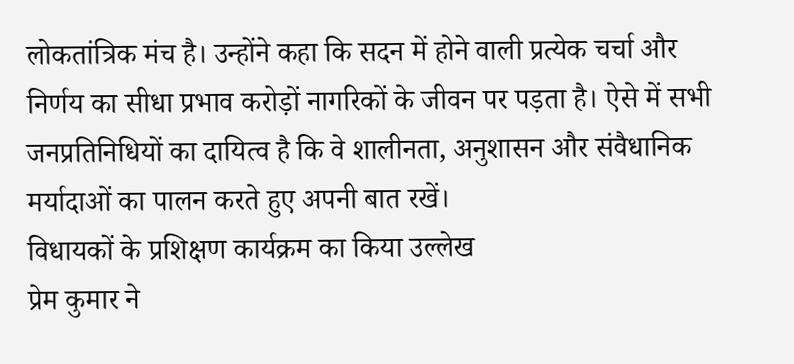लोकतांत्रिक मंच है। उन्होंने कहा कि सदन में होने वाली प्रत्येक चर्चा और निर्णय का सीधा प्रभाव करोड़ों नागरिकों के जीवन पर पड़ता है। ऐसे में सभी जनप्रतिनिधियों का दायित्व है कि वे शालीनता, अनुशासन और संवैधानिक मर्यादाओं का पालन करते हुए अपनी बात रखें।
विधायकों के प्रशिक्षण कार्यक्रम का किया उल्लेख
प्रेम कुमार ने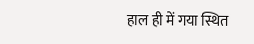हाल ही में गया स्थित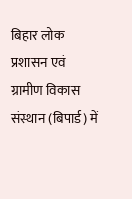बिहार लोक प्रशासन एवं ग्रामीण विकास संस्थान (बिपार्ड) में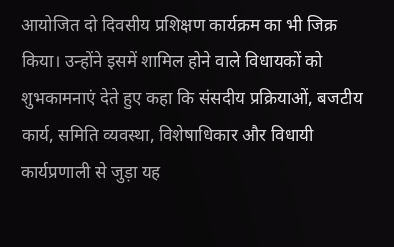आयोजित दो दिवसीय प्रशिक्षण कार्यक्रम का भी जिक्र किया। उन्होंने इसमें शामिल होने वाले विधायकों को शुभकामनाएं देते हुए कहा कि संसदीय प्रक्रियाओं, बजटीय कार्य, समिति व्यवस्था, विशेषाधिकार और विधायी कार्यप्रणाली से जुड़ा यह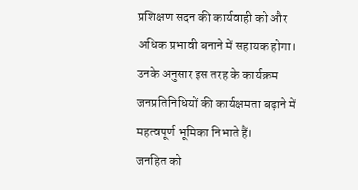प्रशिक्षण सदन की कार्यवाही को और अधिक प्रभावी बनाने में सहायक होगा। उनके अनुसार इस तरह के कार्यक्रम जनप्रतिनिधियों की कार्यक्षमता बढ़ाने में महत्वपूर्ण भूमिका निभाते हैं।
जनहित को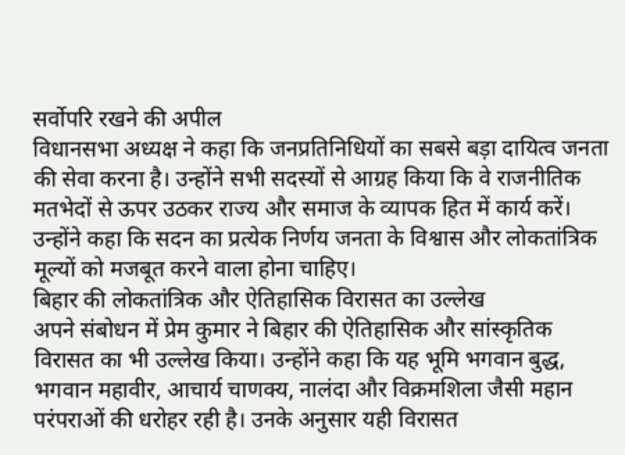सर्वोपरि रखने की अपील
विधानसभा अध्यक्ष ने कहा कि जनप्रतिनिधियों का सबसे बड़ा दायित्व जनता की सेवा करना है। उन्होंने सभी सदस्यों से आग्रह किया कि वे राजनीतिक मतभेदों से ऊपर उठकर राज्य और समाज के व्यापक हित में कार्य करें। उन्होंने कहा कि सदन का प्रत्येक निर्णय जनता के विश्वास और लोकतांत्रिक मूल्यों को मजबूत करने वाला होना चाहिए।
बिहार की लोकतांत्रिक और ऐतिहासिक विरासत का उल्लेख
अपने संबोधन में प्रेम कुमार ने बिहार की ऐतिहासिक और सांस्कृतिक विरासत का भी उल्लेख किया। उन्होंने कहा कि यह भूमि भगवान बुद्ध, भगवान महावीर, आचार्य चाणक्य, नालंदा और विक्रमशिला जैसी महान परंपराओं की धरोहर रही है। उनके अनुसार यही विरासत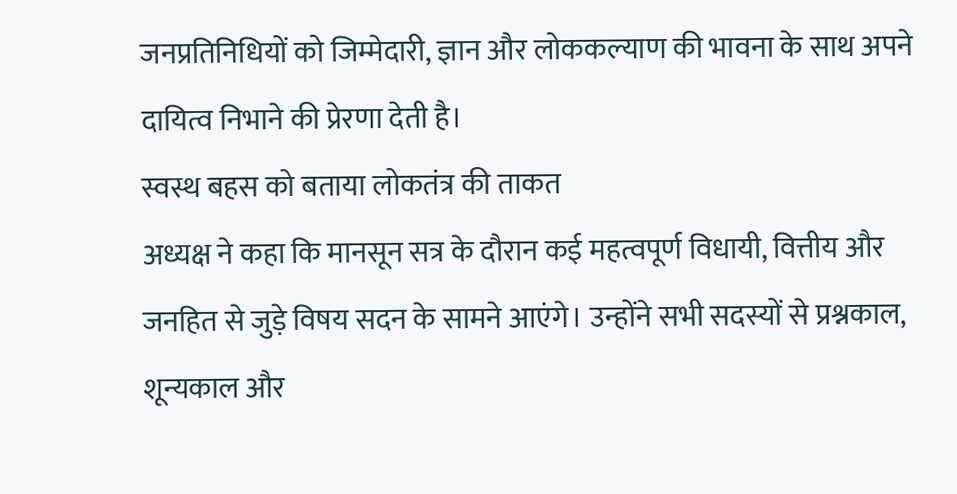जनप्रतिनिधियों को जिम्मेदारी, ज्ञान और लोककल्याण की भावना के साथ अपने दायित्व निभाने की प्रेरणा देती है।
स्वस्थ बहस को बताया लोकतंत्र की ताकत
अध्यक्ष ने कहा कि मानसून सत्र के दौरान कई महत्वपूर्ण विधायी, वित्तीय और जनहित से जुड़े विषय सदन के सामने आएंगे। उन्होंने सभी सदस्यों से प्रश्नकाल, शून्यकाल और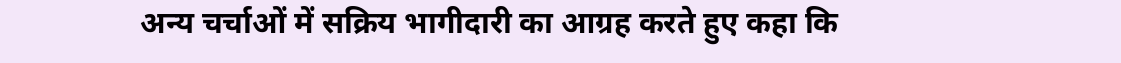अन्य चर्चाओं में सक्रिय भागीदारी का आग्रह करते हुए कहा कि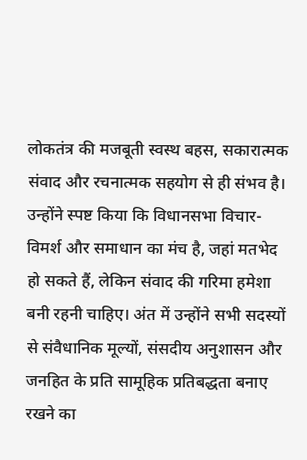लोकतंत्र की मजबूती स्वस्थ बहस, सकारात्मक संवाद और रचनात्मक सहयोग से ही संभव है। उन्होंने स्पष्ट किया कि विधानसभा विचार-विमर्श और समाधान का मंच है, जहां मतभेद हो सकते हैं, लेकिन संवाद की गरिमा हमेशा बनी रहनी चाहिए। अंत में उन्होंने सभी सदस्यों से संवैधानिक मूल्यों, संसदीय अनुशासन और जनहित के प्रति सामूहिक प्रतिबद्धता बनाए रखने का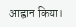आह्वान किया।